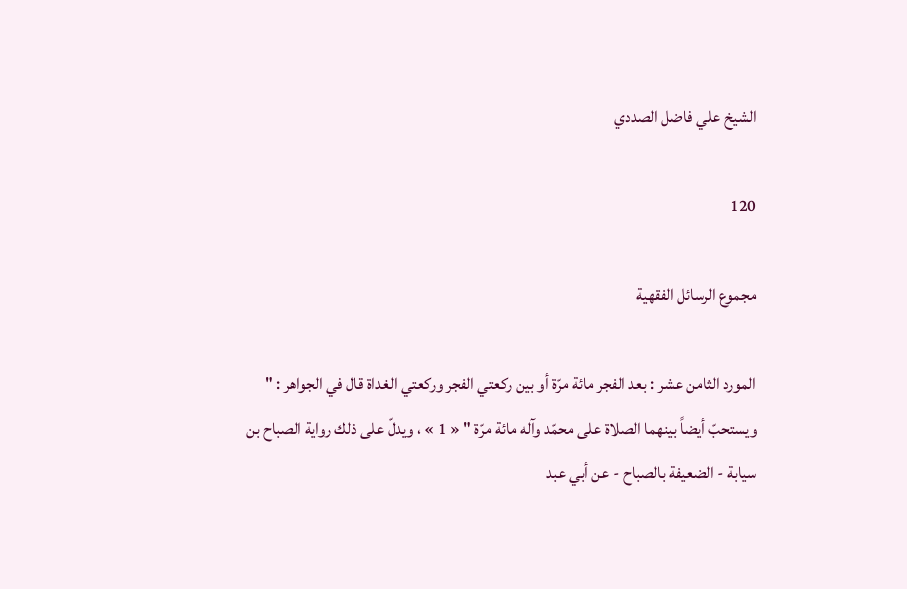الشيخ علي فاضل الصددي

120

مجموع الرسائل الفقهية

المورد الثامن عشر : بعد الفجر مائة مرّة أو بين ركعتي الفجر وركعتي الغداة قال في الجواهر : " ويستحبّ أيضاً بينهما الصلاة على محمّد وآله مائة مرّة " « 1 » ، ويدلّ على ذلك رواية الصباح بن سيابة - الضعيفة بالصباح - عن أبي عبد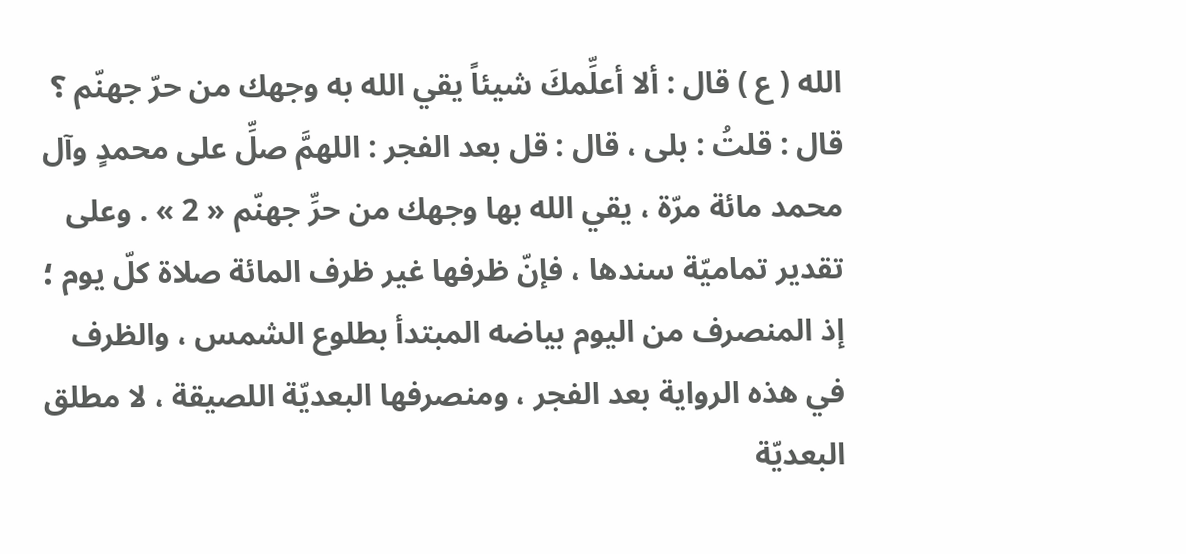الله ( ع ) قال : ألا أعلِّمكَ شيئاً يقي الله به وجهك من حرّ جهنّم ؟ قال : قلتُ : بلى ، قال : قل بعد الفجر : اللهمَّ صلِّ على محمدٍ وآل محمد مائة مرّة ، يقي الله بها وجهك من حرِّ جهنّم « 2 » . وعلى تقدير تماميّة سندها ، فإنّ ظرفها غير ظرف المائة صلاة كلّ يوم ؛ إذ المنصرف من اليوم بياضه المبتدأ بطلوع الشمس ، والظرف في هذه الرواية بعد الفجر ، ومنصرفها البعديّة اللصيقة ، لا مطلق البعديّة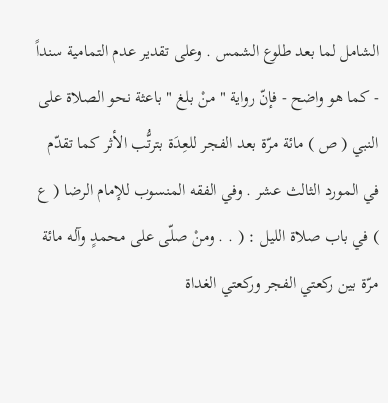الشامل لما بعد طلوع الشمس . وعلى تقدير عدم التمامية سنداً - كما هو واضح - فإنّ رواية " منْ بلغ " باعثة نحو الصلاة على النبي ( ص ) مائة مرّة بعد الفجر للعِدَة بترتُّب الأثر كما تقدّم في المورد الثالث عشر . وفي الفقه المنسوب للإمام الرضا ( ع ) في باب صلاة الليل : ( . . ومنْ صلّى على محمدٍ وآله مائة مرّة بين ركعتي الفجر وركعتي الغداة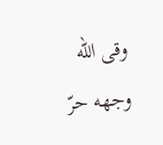وقى الله وجهه حرّ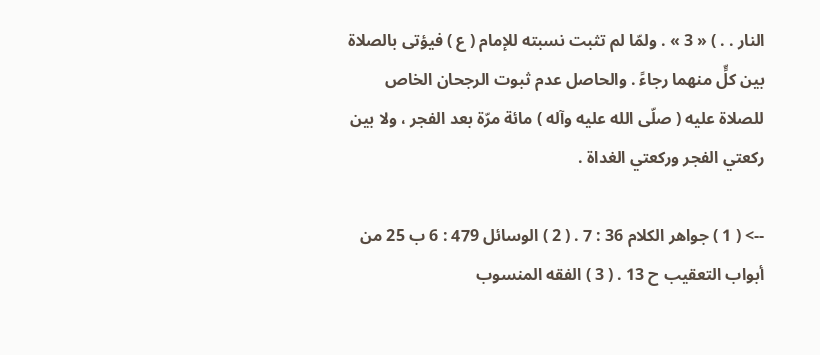النار . . ) « 3 » . ولمّا لم تثبت نسبته للإمام ( ع ) فيؤتى بالصلاة بين كلٍّ منهما رجاءً . والحاصل عدم ثبوت الرجحان الخاص للصلاة عليه ( صلّى الله عليه وآله ) مائة مرّة بعد الفجر ، ولا بين ركعتي الفجر وركعتي الغداة .

--> ( 1 ) جواهر الكلام 36 : 7 . ( 2 ) الوسائل 479 : 6 ب 25 من أبواب التعقيب ح 13 . ( 3 ) الفقه المنسوب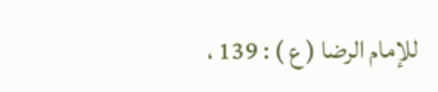للإمام الرضا ( ع ) : 139 ،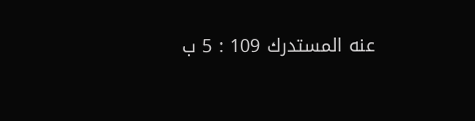عنه المستدرك 109 : 5 ب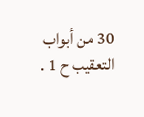30 من أبواب التعقيب ح 1 .